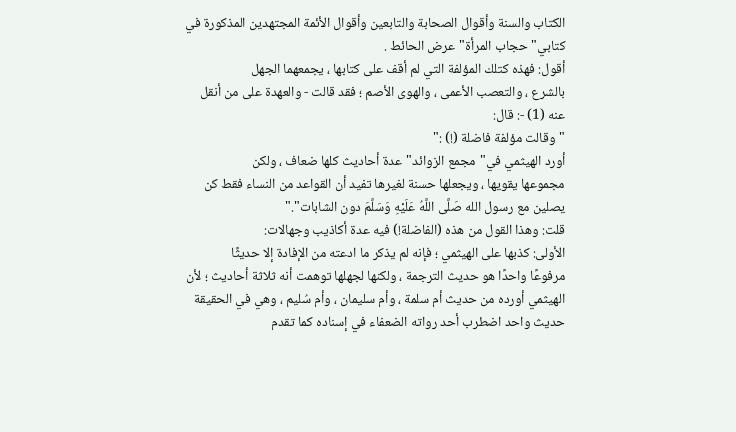الكتاب والسنة وأقوال الصحابة والتابعين وأقوال الأئمة المجتهدين المذكورة في
كتابي"حجاب المرأة"عرض الحائط .
أقول: فهذه كتلك المؤلفة التي لم أقف على كتابها ، يجمعهما الجهل
بالشرع ، والتعصب الأعمى ، والهوى الأصم ؛ فقد قالت - والعهدة على من أنقل
عنه (1) -: قال:
"وقالت مؤلفة فاضلة (!) :"
أورد الهيثمي في"مجمع الزوائد"عدة أحاديث كلها ضعاف ، ولكن
مجموعها يقويها ، ويجعلها حسنة لغيرها تفيد أن القواعد من النساء فقط كن
يصلين مع رسول الله صَلَّى اللَّهُ عَلَيْهِ وَسَلَّمَ دون الشابات"."
قلت: وهذا القول من هذه (الفاضلة!) فيه عدة أكاذيب وجهالات:
الأولى: كذبها على الهيثمي ؛ فإنه لم يذكر ما ادعته من الإفادة إلا حديثًا
مرفوعًا واحدًا هو حديث الترجمة ، ولكنها لجهلها توهمت أنه ثلاثة أحاديث ؛ لأن
الهيثمي أورده من حديث أم سلمة ، وأم سليمان ، وأم سُليم ، وهي في الحقيقة
حديث واحد اضطرب أحد رواته الضعفاء في إسناده كما تقدم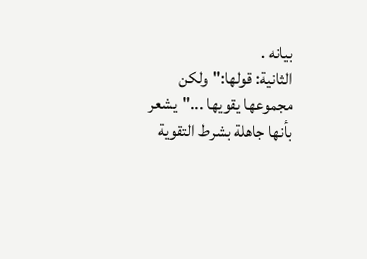بيانه .
الثانية: قولها:"ولكن مجموعها يقويها ..."يشعر بأنها جاهلة بشرط التقوية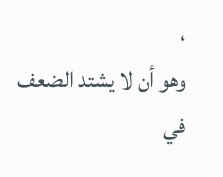،
وهو أن لا يشتد الضعف في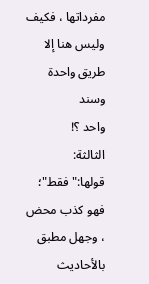مفرداتها ، فكيف وليس هنا إلا طريق واحدة وسند
واحد ؟!
الثالثة: قولها:"فقط"؛ فهو كذب محض ، وجهل مطبق بالأحاديث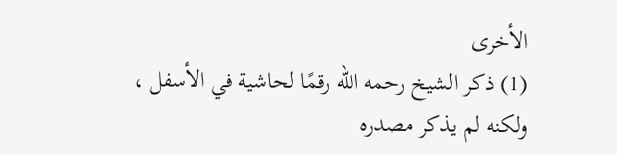الأخرى
(1) ذكر الشيخ رحمه الله رقمًا لحاشية في الأسفل ، ولكنه لم يذكر مصدره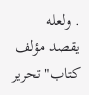. ولعله
يقصد مؤلف كتاب"تحرير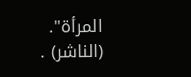المرأة". (الناشر) .